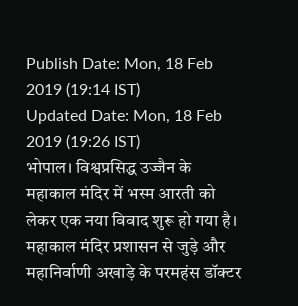Publish Date: Mon, 18 Feb 2019 (19:14 IST)
Updated Date: Mon, 18 Feb 2019 (19:26 IST)
भोपाल। विश्वप्रसिद्ध उज्जैन के महाकाल मंदिर में भस्म आरती को लेकर एक नया विवाद शुरू हो गया है। महाकाल मंदिर प्रशासन से जुड़े और महानिर्वाणी अखाड़े के परमहंस डॉक्टर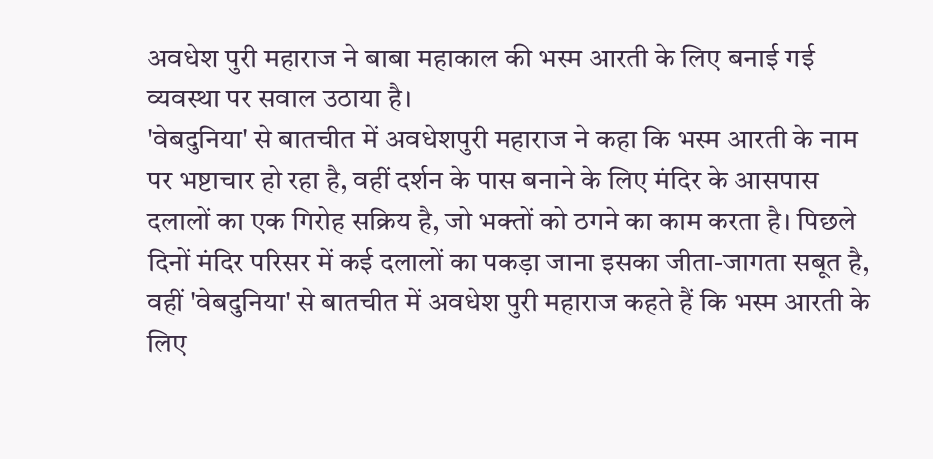अवधेश पुरी महाराज ने बाबा महाकाल की भस्म आरती के लिए बनाई गई व्यवस्था पर सवाल उठाया है।
'वेबदुनिया' से बातचीत में अवधेशपुरी महाराज ने कहा कि भस्म आरती के नाम पर भष्टाचार हो रहा है, वहीं दर्शन के पास बनाने के लिए मंदिर के आसपास दलालों का एक गिरोह सक्रिय है, जो भक्तों को ठगने का काम करता है। पिछले दिनों मंदिर परिसर में कई दलालों का पकड़ा जाना इसका जीता-जागता सबूत है, वहीं 'वेबदुनिया' से बातचीत में अवधेश पुरी महाराज कहते हैं कि भस्म आरती के लिए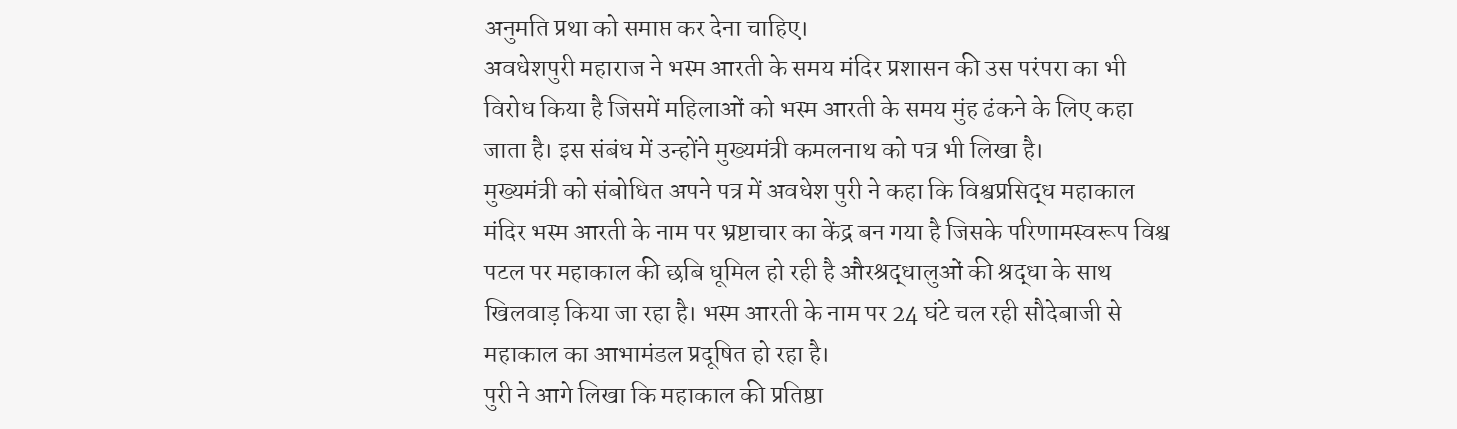अनुमति प्रथा को समाप्त कर देना चाहिए।
अवधेशपुरी महाराज ने भस्म आरती के समय मंदिर प्रशासन की उस परंपरा का भी विरोध किया है जिसमें महिलाओं को भस्म आरती के समय मुंह ढंकने के लिए कहा जाता है। इस संबंध में उन्होंने मुख्यमंत्री कमलनाथ को पत्र भी लिखा है।
मुख्यमंत्री को संबोधित अपने पत्र में अवधेश पुरी ने कहा कि विश्वप्रसिद्ध महाकाल मंदिर भस्म आरती के नाम पर भ्रष्टाचार का केंद्र बन गया है जिसके परिणामस्वरूप विश्व पटल पर महाकाल की छबि धूमिल हो रही है औरश्रद्धालुओं की श्रद्धा के साथ खिलवाड़ किया जा रहा है। भस्म आरती के नाम पर 24 घंटे चल रही सौदेबाजी से महाकाल का आभामंडल प्रदूषित हो रहा है।
पुरी ने आगे लिखा कि महाकाल की प्रतिष्ठा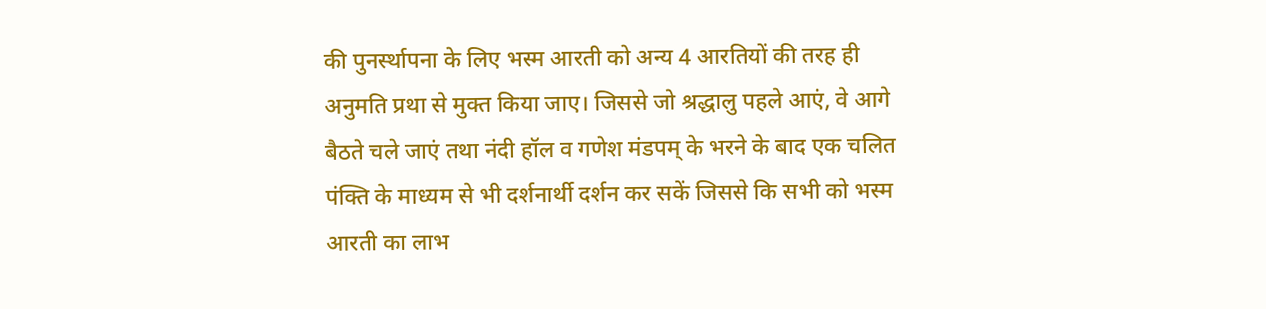की पुनर्स्थापना के लिए भस्म आरती को अन्य 4 आरतियों की तरह ही अनुमति प्रथा से मुक्त किया जाए। जिससे जो श्रद्धालु पहले आएं, वे आगे बैठते चले जाएं तथा नंदी हॉल व गणेश मंडपम् के भरने के बाद एक चलित पंक्ति के माध्यम से भी दर्शनार्थी दर्शन कर सकें जिससे कि सभी को भस्म आरती का लाभ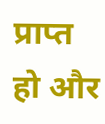प्राप्त हो और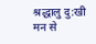श्रद्धालु दु:खी मन से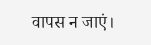वापस न जाएं।